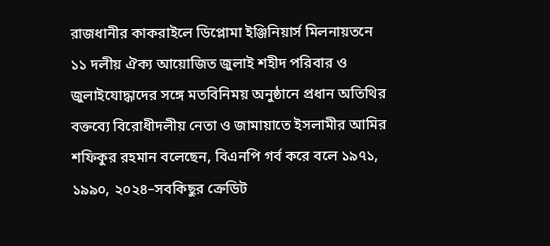রাজধানীর কাকরাইলে ডিপ্লোমা ইঞ্জিনিয়ার্স মিলনায়তনে ১১ দলীয় ঐক্য আয়োজিত জুলাই শহীদ পরিবার ও জুলাইযোদ্ধাদের সঙ্গে মতবিনিময় অনুষ্ঠানে প্রধান অতিথির বক্তব্যে বিরোধীদলীয় নেতা ও জামায়াতে ইসলামীর আমির শফিকুর রহমান বলেছেন, বিএনপি গর্ব করে বলে ১৯৭১, ১৯৯০, ২০২৪–সবকিছুর ক্রেডিট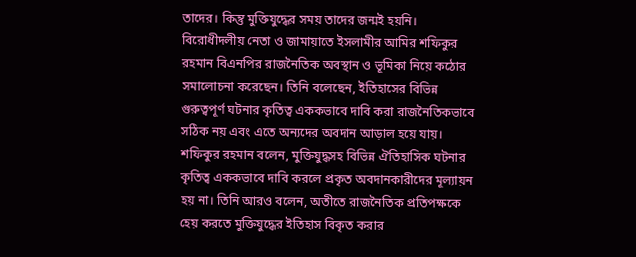তাদের। কিন্তু মুক্তিযুদ্ধের সময় তাদের জন্মই হয়নি।
বিরোধীদলীয় নেতা ও জামায়াতে ইসলামীর আমির শফিকুর রহমান বিএনপির রাজনৈতিক অবস্থান ও ভূমিকা নিয়ে কঠোর সমালোচনা করেছেন। তিনি বলেছেন, ইতিহাসের বিভিন্ন গুরুত্বপূর্ণ ঘটনার কৃতিত্ব এককভাবে দাবি করা রাজনৈতিকভাবে সঠিক নয় এবং এতে অন্যদের অবদান আড়াল হয়ে যায়।
শফিকুর রহমান বলেন, মুক্তিযুদ্ধসহ বিভিন্ন ঐতিহাসিক ঘটনার কৃতিত্ব এককভাবে দাবি করলে প্রকৃত অবদানকারীদের মূল্যায়ন হয় না। তিনি আরও বলেন, অতীতে রাজনৈতিক প্রতিপক্ষকে হেয় করতে মুক্তিযুদ্ধের ইতিহাস বিকৃত করার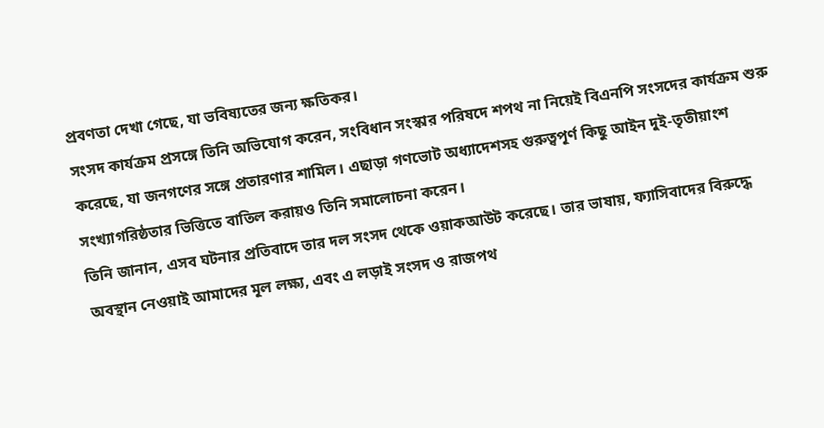প্রবণতা দেখা গেছে, যা ভবিষ্যতের জন্য ক্ষতিকর।
সংসদ কার্যক্রম প্রসঙ্গে তিনি অভিযোগ করেন, সংবিধান সংস্কার পরিষদে শপথ না নিয়েই বিএনপি সংসদের কার্যক্রম শুরু করেছে, যা জনগণের সঙ্গে প্রতারণার শামিল। এছাড়া গণভোট অধ্যাদেশসহ গুরুত্বপূর্ণ কিছু আইন দুই-তৃতীয়াংশ সংখ্যাগরিষ্ঠতার ভিত্তিতে বাতিল করায়ও তিনি সমালোচনা করেন।
তিনি জানান, এসব ঘটনার প্রতিবাদে তার দল সংসদ থেকে ওয়াকআউট করেছে। তার ভাষায়, ফ্যাসিবাদের বিরুদ্ধে অবস্থান নেওয়াই আমাদের মূল লক্ষ্য, এবং এ লড়াই সংসদ ও রাজপথ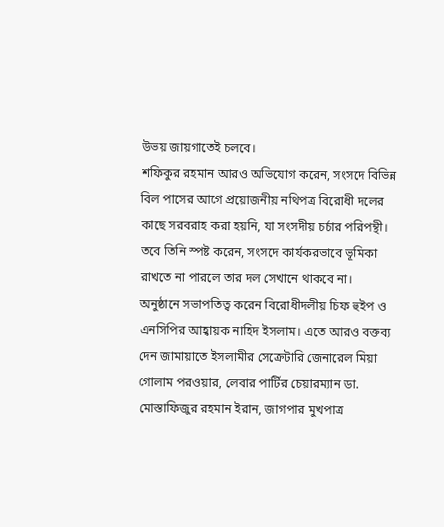উভয় জায়গাতেই চলবে।
শফিকুর রহমান আরও অভিযোগ করেন, সংসদে বিভিন্ন বিল পাসের আগে প্রয়োজনীয় নথিপত্র বিরোধী দলের কাছে সরবরাহ করা হয়নি, যা সংসদীয় চর্চার পরিপন্থী। তবে তিনি স্পষ্ট করেন, সংসদে কার্যকরভাবে ভূমিকা রাখতে না পারলে তার দল সেখানে থাকবে না।
অনুষ্ঠানে সভাপতিত্ব করেন বিরোধীদলীয় চিফ হুইপ ও এনসিপির আহ্বায়ক নাহিদ ইসলাম। এতে আরও বক্তব্য দেন জামায়াতে ইসলামীর সেক্রেটারি জেনারেল মিয়া গোলাম পরওয়ার, লেবার পার্টির চেয়ারম্যান ডা. মোস্তাফিজুর রহমান ইরান, জাগপার মুখপাত্র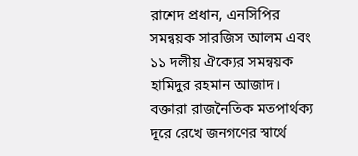রাশেদ প্রধান, এনসিপির সমন্বয়ক সারজিস আলম এবং ১১ দলীয় ঐক্যের সমন্বয়ক হামিদুর রহমান আজাদ।
বক্তারা রাজনৈতিক মতপার্থক্য দূরে রেখে জনগণের স্বার্থে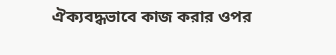ঐক্যবদ্ধভাবে কাজ করার ওপর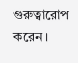গুরুত্বারোপ করেন।